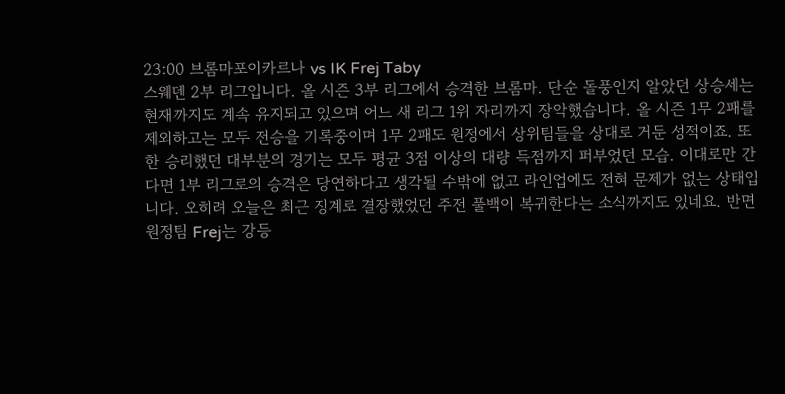23:00 브롬마포이카르나 vs IK Frej Taby
스웨덴 2부 리그입니다. 올 시즌 3부 리그에서 승격한 브롬마. 단순 돌풍인지 알았던 상승세는 현재까지도 계속 유지되고 있으며 어느 새 리그 1위 자리까지 장악했습니다. 올 시즌 1무 2패를 제외하고는 모두 전승을 기록중이며 1무 2패도 원정에서 상위팀들을 상대로 거둔 성적이죠. 또한 승리했던 대부분의 경기는 모두 평균 3점 이상의 대량 득점까지 퍼부었던 모습. 이대로만 간다면 1부 리그로의 승격은 당연하다고 생각될 수밖에 없고 라인업에도 전혀 문제가 없는 상태입니다. 오히려 오늘은 최근 징계로 결장했었던 주전 풀백이 복귀한다는 소식까지도 있네요. 반면 원정팀 Frej는 강등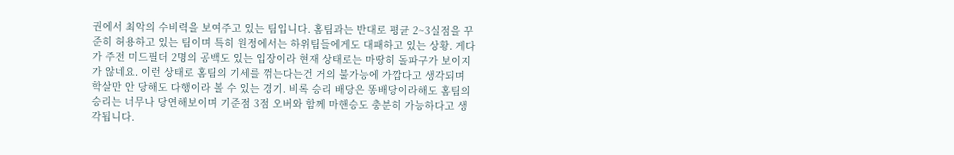권에서 최악의 수비력을 보여주고 있는 팀입니다. 홈팀과는 반대로 평균 2~3실점을 꾸준히 허용하고 있는 팀이며 특히 원정에서는 하위팀들에게도 대패하고 있는 상황. 게다가 주전 미드필더 2명의 공백도 있는 입장이라 현재 상태로는 마땅히 돌파구가 보이지가 않네요. 이런 상태로 홈팀의 기세를 꺾는다는건 거의 불가능에 가깝다고 생각되며 학살만 안 당해도 다행이라 볼 수 있는 경기. 비록 승리 배당은 똥배당이라해도 홈팀의 승리는 너무나 당연해보이며 기준점 3점 오버와 함께 마핸승도 충분히 가능하다고 생각됩니다.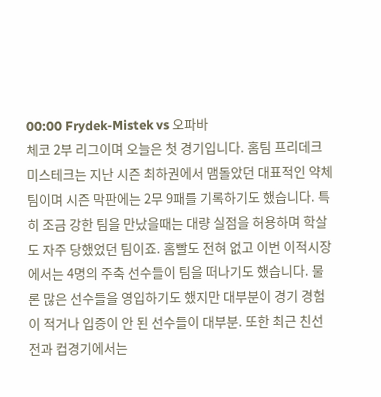00:00 Frydek-Mistek vs 오파바
체코 2부 리그이며 오늘은 첫 경기입니다. 홈팀 프리데크 미스테크는 지난 시즌 최하권에서 맴돌았던 대표적인 약체팀이며 시즌 막판에는 2무 9패를 기록하기도 했습니다. 특히 조금 강한 팀을 만났을때는 대량 실점을 허용하며 학살도 자주 당했었던 팀이죠. 홈빨도 전혀 없고 이번 이적시장에서는 4명의 주축 선수들이 팀을 떠나기도 했습니다. 물론 많은 선수들을 영입하기도 했지만 대부분이 경기 경험이 적거나 입증이 안 된 선수들이 대부분. 또한 최근 친선전과 컵경기에서는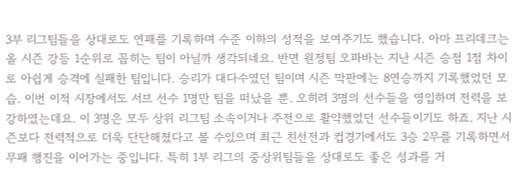3부 리그팀들을 상대로도 연패를 기록하며 수준 이하의 성적을 보여주기도 했습니다. 아마 프리데크는 올 시즌 강등 1순위로 꼽히는 팀이 아닐까 생각되네요. 반면 원정팀 오파바는 지난 시즌 승점 1점 차이로 아쉽게 승격에 실패한 팀입니다. 승리가 대다수였던 팀이며 시즌 막판에는 8연승까지 기록했었던 모습. 이번 이적 시장에서도 서브 선수 1명만 팀을 떠났을 뿐. 오히려 3명의 선수들을 영입하며 전력을 보강하였는데요. 이 3명은 모두 상위 리그팀 소속이거나 주전으로 활약했었던 선수들이기도 하죠. 지난 시즌보다 전력적으로 더욱 단단해졌다고 볼 수있으며 최근 친선전과 컵경기에서도 3승 2무를 기록하면서 무패 행진을 이어가는 중입니다. 특히 1부 리그의 중상위팀들을 상대로도 좋은 성과를 거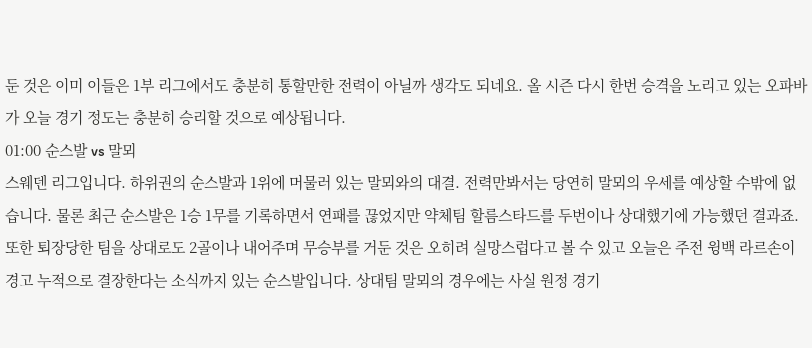둔 것은 이미 이들은 1부 리그에서도 충분히 통할만한 전력이 아닐까 생각도 되네요. 올 시즌 다시 한번 승격을 노리고 있는 오파바가 오늘 경기 정도는 충분히 승리할 것으로 예상됩니다.
01:00 순스발 vs 말뫼
스웨덴 리그입니다. 하위권의 순스발과 1위에 머물러 있는 말뫼와의 대결. 전력만봐서는 당연히 말뫼의 우세를 예상할 수밖에 없습니다. 물론 최근 순스발은 1승 1무를 기록하면서 연패를 끊었지만 약체팀 할름스타드를 두번이나 상대했기에 가능했던 결과죠. 또한 퇴장당한 팀을 상대로도 2골이나 내어주며 무승부를 거둔 것은 오히려 실망스럽다고 볼 수 있고 오늘은 주전 윙백 라르손이 경고 누적으로 결장한다는 소식까지 있는 순스발입니다. 상대팀 말뫼의 경우에는 사실 원정 경기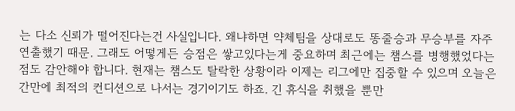는 다소 신뢰가 떨어진다는건 사실입니다. 왜냐하면 약체팀을 상대로도 똥줄승과 무승부를 자주 연출했기 때문. 그래도 어떻게든 승점은 쌓고있다는게 중요하며 최근에는 챔스를 병행했었다는 점도 감안해야 합니다. 현재는 챔스도 탈락한 상황이라 이제는 리그에만 집중할 수 있으며 오늘은 간만에 최적의 컨디션으로 나서는 경기이기도 하죠. 긴 휴식을 취했을 뿐만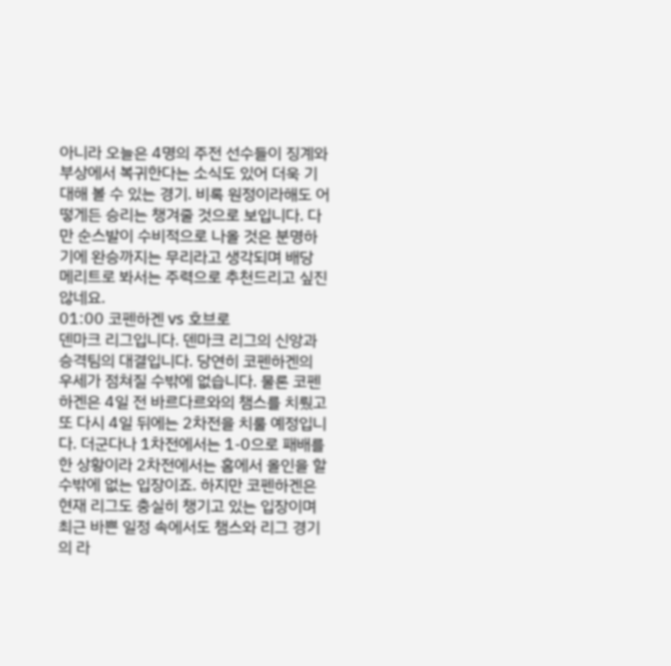아니라 오늘은 4명의 주전 선수들이 징계와 부상에서 복귀한다는 소식도 있어 더욱 기대해 볼 수 있는 경기. 비록 원정이라해도 어떻게든 승리는 챙겨줄 것으로 보입니다. 다만 순스발이 수비적으로 나올 것은 분명하기에 완승까지는 무리라고 생각되며 배당 메리트로 봐서는 주력으로 추천드리고 싶진 않네요.
01:00 코펜하겐 vs 호브로
덴마크 리그입니다. 덴마크 리그의 신앙과 승격팀의 대결입니다. 당연히 코펜하겐의 우세가 점쳐질 수밖에 없습니다. 물론 코펜하겐은 4일 전 바르다르와의 챔스를 치뤘고 또 다시 4일 뒤에는 2차전을 치룰 예정입니다. 더군다나 1차전에서는 1-0으로 패배를 한 상황이라 2차전에서는 홈에서 올인을 할 수밖에 없는 입장이죠. 하지만 코펜하겐은 현재 리그도 충실히 챙기고 있는 입장이며 최근 바쁜 일정 속에서도 챔스와 리그 경기의 라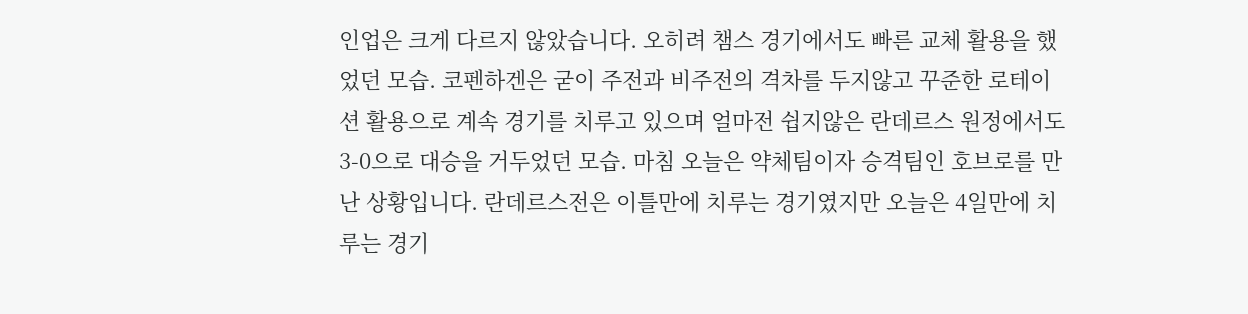인업은 크게 다르지 않았습니다. 오히려 챔스 경기에서도 빠른 교체 활용을 했었던 모습. 코펜하겐은 굳이 주전과 비주전의 격차를 두지않고 꾸준한 로테이션 활용으로 계속 경기를 치루고 있으며 얼마전 쉽지않은 란데르스 원정에서도 3-0으로 대승을 거두었던 모습. 마침 오늘은 약체팀이자 승격팀인 호브로를 만난 상황입니다. 란데르스전은 이틀만에 치루는 경기였지만 오늘은 4일만에 치루는 경기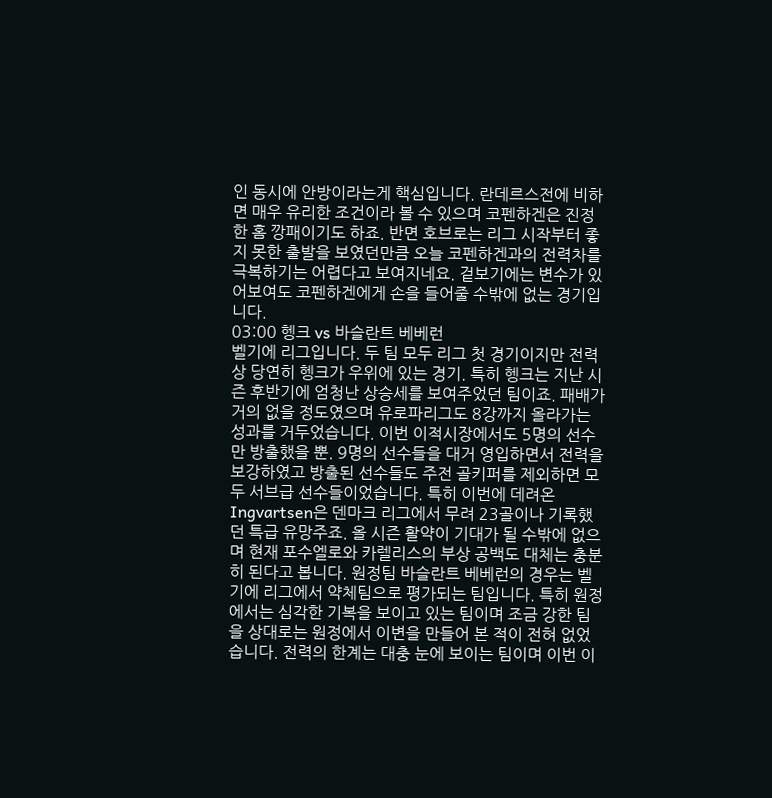인 동시에 안방이라는게 핵심입니다. 란데르스전에 비하면 매우 유리한 조건이라 볼 수 있으며 코펜하겐은 진정한 홈 깡패이기도 하죠. 반면 호브로는 리그 시작부터 좋지 못한 출발을 보였던만큼 오늘 코펜하겐과의 전력차를 극복하기는 어렵다고 보여지네요. 겉보기에는 변수가 있어보여도 코펜하겐에게 손을 들어줄 수밖에 없는 경기입니다.
03:00 헹크 vs 바슬란트 베베런
벨기에 리그입니다. 두 팀 모두 리그 첫 경기이지만 전력상 당연히 헹크가 우위에 있는 경기. 특히 헹크는 지난 시즌 후반기에 엄청난 상승세를 보여주었던 팀이죠. 패배가 거의 없을 정도였으며 유로파리그도 8강까지 올라가는 성과를 거두었습니다. 이번 이적시장에서도 5명의 선수만 방출했을 뿐. 9명의 선수들을 대거 영입하면서 전력을 보강하였고 방출된 선수들도 주전 골키퍼를 제외하면 모두 서브급 선수들이었습니다. 특히 이번에 데려온 Ingvartsen은 덴마크 리그에서 무려 23골이나 기록했던 특급 유망주죠. 올 시즌 활약이 기대가 될 수밖에 없으며 현재 포수엘로와 카렐리스의 부상 공백도 대체는 충분히 된다고 봅니다. 원정팀 바슬란트 베베런의 경우는 벨기에 리그에서 약체팀으로 평가되는 팀입니다. 특히 원정에서는 심각한 기복을 보이고 있는 팀이며 조금 강한 팀을 상대로는 원정에서 이변을 만들어 본 적이 전혀 없었습니다. 전력의 한계는 대충 눈에 보이는 팀이며 이번 이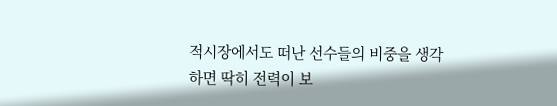적시장에서도 떠난 선수들의 비중을 생각하면 딱히 전력이 보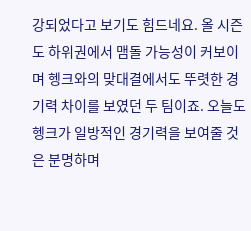강되었다고 보기도 힘드네요. 올 시즌도 하위권에서 맴돌 가능성이 커보이며 헹크와의 맞대결에서도 뚜렷한 경기력 차이를 보였던 두 팀이죠. 오늘도 헹크가 일방적인 경기력을 보여줄 것은 분명하며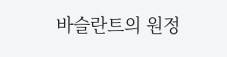바슬란트의 원정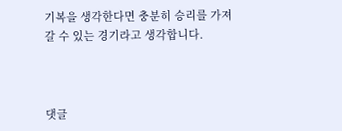기복을 생각한다면 충분히 승리를 가져갈 수 있는 경기라고 생각합니다.



댓글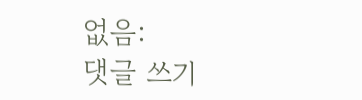없음:
댓글 쓰기